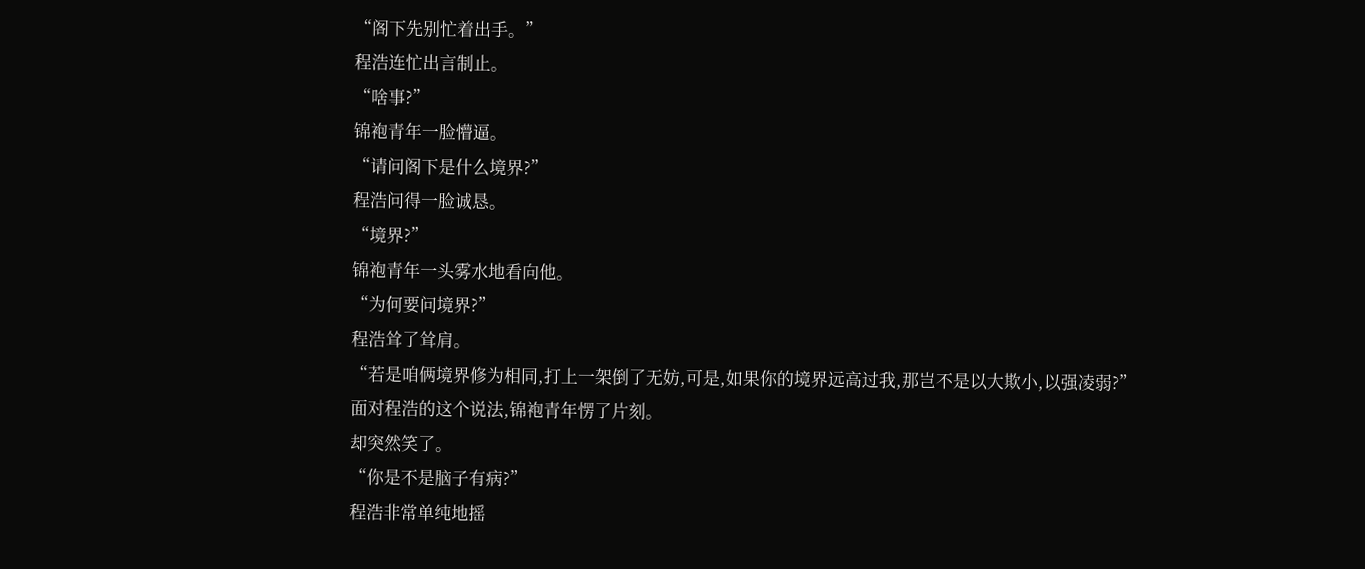“阁下先别忙着出手。”
程浩连忙出言制止。
“啥事?”
锦袍青年一脸懵逼。
“请问阁下是什么境界?”
程浩问得一脸诚恳。
“境界?”
锦袍青年一头雾水地看向他。
“为何要问境界?”
程浩耸了耸肩。
“若是咱俩境界修为相同,打上一架倒了无妨,可是,如果你的境界远高过我,那岂不是以大欺小,以强凌弱?”
面对程浩的这个说法,锦袍青年愣了片刻。
却突然笑了。
“你是不是脑子有病?”
程浩非常单纯地摇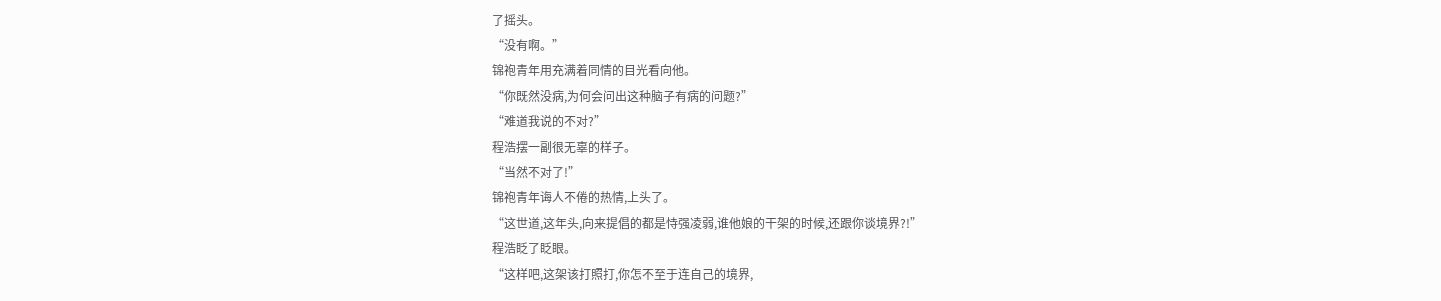了摇头。
“没有啊。”
锦袍青年用充满着同情的目光看向他。
“你既然没病,为何会问出这种脑子有病的问题?”
“难道我说的不对?”
程浩摆一副很无辜的样子。
“当然不对了!”
锦袍青年诲人不倦的热情,上头了。
“这世道,这年头,向来提倡的都是恃强凌弱,谁他娘的干架的时候,还跟你谈境界?!”
程浩眨了眨眼。
“这样吧,这架该打照打,你怎不至于连自己的境界,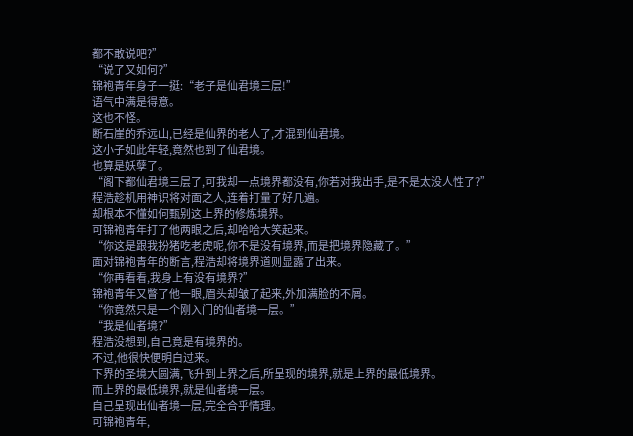都不敢说吧?”
“说了又如何?”
锦袍青年身子一挺:“老子是仙君境三层!”
语气中满是得意。
这也不怪。
断石崖的乔远山,已经是仙界的老人了,才混到仙君境。
这小子如此年轻,竟然也到了仙君境。
也算是妖孽了。
“阁下都仙君境三层了,可我却一点境界都没有,你若对我出手,是不是太没人性了?”
程浩趁机用神识将对面之人,连着打量了好几遍。
却根本不懂如何甄别这上界的修炼境界。
可锦袍青年打了他两眼之后,却哈哈大笑起来。
“你这是跟我扮猪吃老虎呢,你不是没有境界,而是把境界隐藏了。”
面对锦袍青年的断言,程浩却将境界道则显露了出来。
“你再看看,我身上有没有境界?”
锦袍青年又瞥了他一眼,眉头却皱了起来,外加满脸的不屑。
“你竟然只是一个刚入门的仙者境一层。”
“我是仙者境?”
程浩没想到,自己竟是有境界的。
不过,他很快便明白过来。
下界的圣境大圆满,飞升到上界之后,所呈现的境界,就是上界的最低境界。
而上界的最低境界,就是仙者境一层。
自己呈现出仙者境一层,完全合乎情理。
可锦袍青年,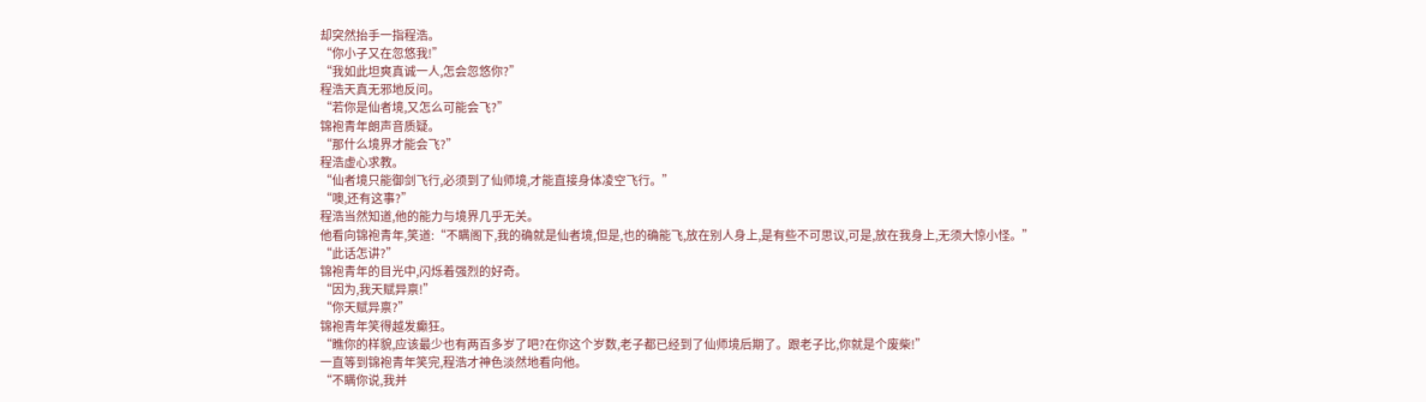却突然抬手一指程浩。
“你小子又在忽悠我!”
“我如此坦爽真诚一人,怎会忽悠你?”
程浩天真无邪地反问。
“若你是仙者境,又怎么可能会飞?”
锦袍青年朗声音质疑。
“那什么境界才能会飞?”
程浩虚心求教。
“仙者境只能御剑飞行,必须到了仙师境,才能直接身体凌空飞行。”
“噢,还有这事?”
程浩当然知道,他的能力与境界几乎无关。
他看向锦袍青年,笑道:“不瞒阁下,我的确就是仙者境,但是,也的确能飞,放在别人身上,是有些不可思议,可是,放在我身上,无须大惊小怪。”
“此话怎讲?”
锦袍青年的目光中,闪烁着强烈的好奇。
“因为,我天赋异禀!”
“你天赋异禀?”
锦袍青年笑得越发癫狂。
“瞧你的样貌,应该最少也有两百多岁了吧?在你这个岁数,老子都已经到了仙师境后期了。跟老子比,你就是个废柴!”
一直等到锦袍青年笑完,程浩才神色淡然地看向他。
“不瞒你说,我并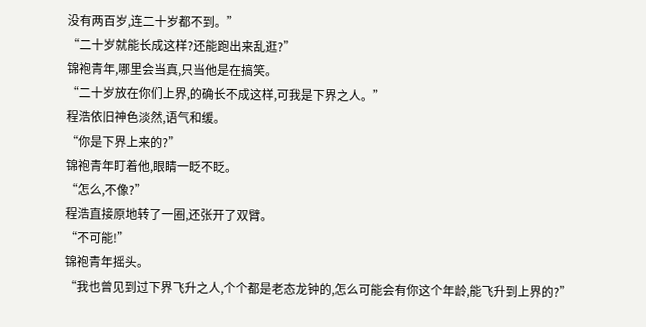没有两百岁,连二十岁都不到。”
“二十岁就能长成这样?还能跑出来乱逛?”
锦袍青年,哪里会当真,只当他是在搞笑。
“二十岁放在你们上界,的确长不成这样,可我是下界之人。”
程浩依旧神色淡然,语气和缓。
“你是下界上来的?”
锦袍青年盯着他,眼睛一眨不眨。
“怎么,不像?”
程浩直接原地转了一圈,还张开了双臂。
“不可能!”
锦袍青年摇头。
“我也曾见到过下界飞升之人,个个都是老态龙钟的,怎么可能会有你这个年龄,能飞升到上界的?”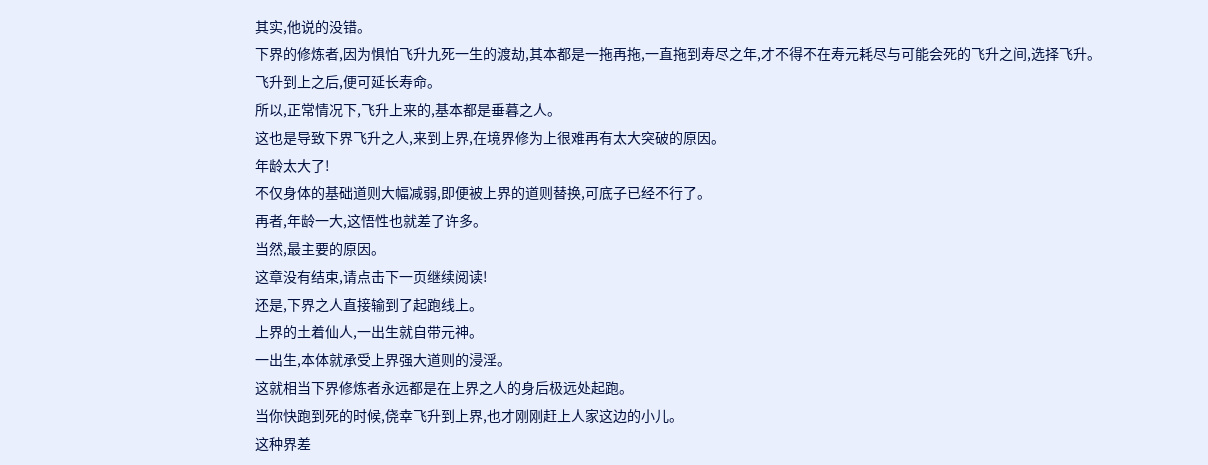其实,他说的没错。
下界的修炼者,因为惧怕飞升九死一生的渡劫,其本都是一拖再拖,一直拖到寿尽之年,才不得不在寿元耗尽与可能会死的飞升之间,选择飞升。
飞升到上之后,便可延长寿命。
所以,正常情况下,飞升上来的,基本都是垂暮之人。
这也是导致下界飞升之人,来到上界,在境界修为上很难再有太大突破的原因。
年龄太大了!
不仅身体的基础道则大幅减弱,即便被上界的道则替换,可底子已经不行了。
再者,年龄一大,这悟性也就差了许多。
当然,最主要的原因。
这章没有结束,请点击下一页继续阅读!
还是,下界之人直接输到了起跑线上。
上界的土着仙人,一出生就自带元神。
一出生,本体就承受上界强大道则的浸淫。
这就相当下界修炼者永远都是在上界之人的身后极远处起跑。
当你快跑到死的时候,侥幸飞升到上界,也才刚刚赶上人家这边的小儿。
这种界差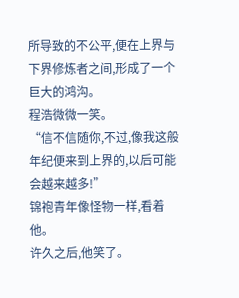所导致的不公平,便在上界与下界修炼者之间,形成了一个巨大的鸿沟。
程浩微微一笑。
“信不信随你,不过,像我这般年纪便来到上界的,以后可能会越来越多!”
锦袍青年像怪物一样,看着他。
许久之后,他笑了。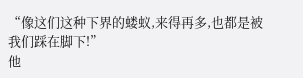“像这们这种下界的蝼蚁,来得再多,也都是被我们踩在脚下!”
他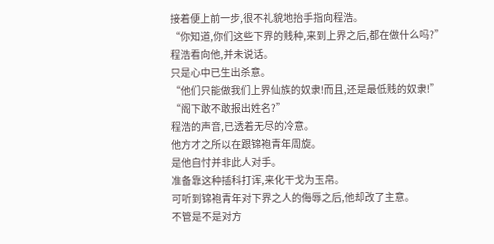接着便上前一步,很不礼貌地抬手指向程浩。
“你知道,你们这些下界的贱种,来到上界之后,都在做什么吗?”
程浩看向他,并未说话。
只是心中已生出杀意。
“他们只能做我们上界仙族的奴隶!而且,还是最低贱的奴隶!”
“阁下敢不敢报出姓名?”
程浩的声音,已透着无尽的冷意。
他方才之所以在跟锦袍青年周旋。
是他自忖并非此人对手。
准备靠这种插科打诨,来化干戈为玉帛。
可听到锦袍青年对下界之人的侮辱之后,他却改了主意。
不管是不是对方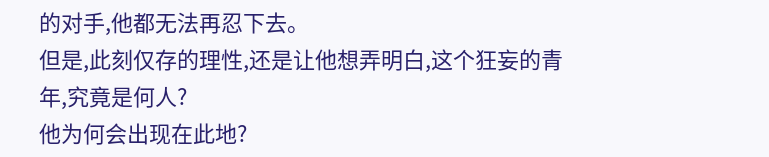的对手,他都无法再忍下去。
但是,此刻仅存的理性,还是让他想弄明白,这个狂妄的青年,究竟是何人?
他为何会出现在此地?